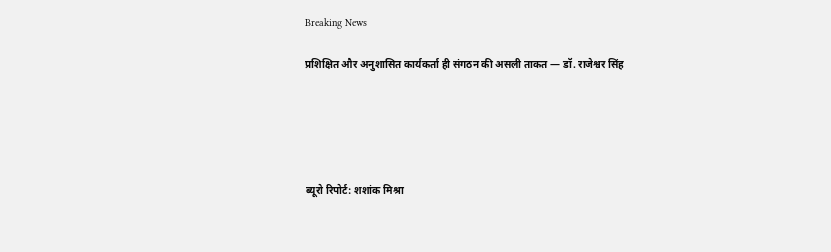Breaking News

प्रशिक्षित और अनुशासित कार्यकर्ता ही संगठन की असली ताकत — डॉ. राजेश्वर सिंह





ब्यूरो रिपोर्ट: शशांक मिश्रा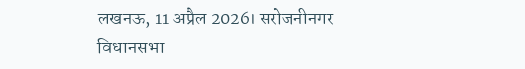लखनऊ, 11 अप्रैल 2026। सरोजनीनगर विधानसभा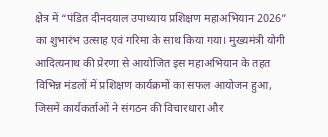क्षेत्र में “पंडित दीनदयाल उपाध्याय प्रशिक्षण महाअभियान 2026” का शुभारंभ उत्साह एवं गरिमा के साथ किया गया। मुख्यमंत्री योगी आदित्यनाथ की प्रेरणा से आयोजित इस महाअभियान के तहत विभिन्न मंडलों में प्रशिक्षण कार्यक्रमों का सफल आयोजन हुआ, जिसमें कार्यकर्ताओं ने संगठन की विचारधारा और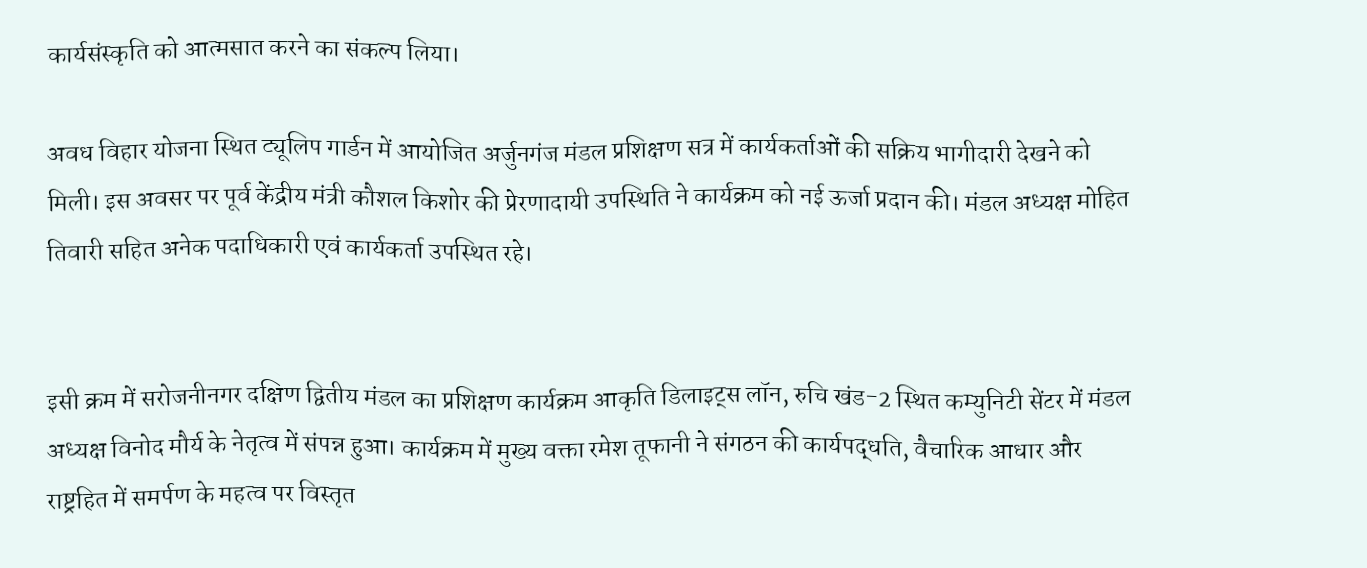कार्यसंस्कृति को आत्मसात करने का संकल्प लिया।

अवध विहार योजना स्थित ट्यूलिप गार्डन में आयोजित अर्जुनगंज मंडल प्रशिक्षण सत्र में कार्यकर्ताओं की सक्रिय भागीदारी देखने को मिली। इस अवसर पर पूर्व केंद्रीय मंत्री कौशल किशोर की प्रेरणादायी उपस्थिति ने कार्यक्रम को नई ऊर्जा प्रदान की। मंडल अध्यक्ष मोहित तिवारी सहित अनेक पदाधिकारी एवं कार्यकर्ता उपस्थित रहे।


इसी क्रम में सरोजनीनगर दक्षिण द्वितीय मंडल का प्रशिक्षण कार्यक्रम आकृति डिलाइट्स लॉन, रुचि खंड-2 स्थित कम्युनिटी सेंटर में मंडल अध्यक्ष विनोद मौर्य के नेतृत्व में संपन्न हुआ। कार्यक्रम में मुख्य वक्ता रमेश तूफानी ने संगठन की कार्यपद्धति, वैचारिक आधार और राष्ट्रहित में समर्पण के महत्व पर विस्तृत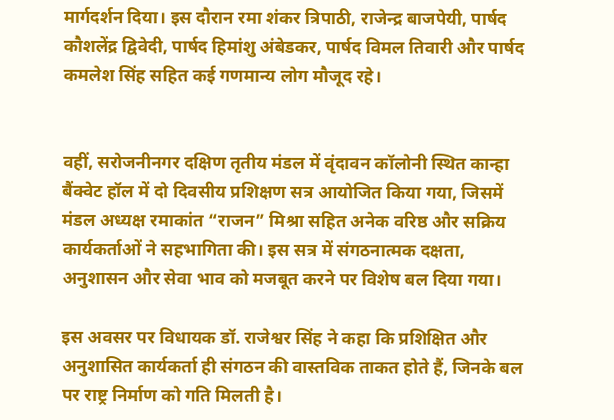मार्गदर्शन दिया। इस दौरान रमा शंकर त्रिपाठी, राजेन्द्र बाजपेयी, पार्षद कौशलेंद्र द्विवेदी, पार्षद हिमांशु अंबेडकर, पार्षद विमल तिवारी और पार्षद कमलेश सिंह सहित कई गणमान्य लोग मौजूद रहे।


वहीं, सरोजनीनगर दक्षिण तृतीय मंडल में वृंदावन कॉलोनी स्थित कान्हा बैंक्वेट हॉल में दो दिवसीय प्रशिक्षण सत्र आयोजित किया गया, जिसमें मंडल अध्यक्ष रमाकांत “राजन” मिश्रा सहित अनेक वरिष्ठ और सक्रिय कार्यकर्ताओं ने सहभागिता की। इस सत्र में संगठनात्मक दक्षता, अनुशासन और सेवा भाव को मजबूत करने पर विशेष बल दिया गया।

इस अवसर पर विधायक डॉ. राजेश्वर सिंह ने कहा कि प्रशिक्षित और अनुशासित कार्यकर्ता ही संगठन की वास्तविक ताकत होते हैं, जिनके बल पर राष्ट्र निर्माण को गति मिलती है।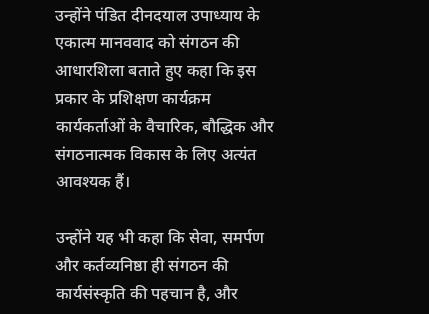उन्होंने पंडित दीनदयाल उपाध्याय के एकात्म मानववाद को संगठन की आधारशिला बताते हुए कहा कि इस प्रकार के प्रशिक्षण कार्यक्रम कार्यकर्ताओं के वैचारिक, बौद्धिक और संगठनात्मक विकास के लिए अत्यंत आवश्यक हैं।

उन्होंने यह भी कहा कि सेवा, समर्पण और कर्तव्यनिष्ठा ही संगठन की कार्यसंस्कृति की पहचान है, और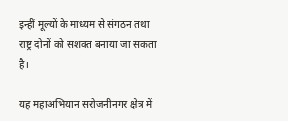इन्हीं मूल्यों के माध्यम से संगठन तथा राष्ट्र दोनों को सशक्त बनाया जा सकता है।

यह महाअभियान सरोजनीनगर क्षेत्र में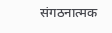संगठनात्मक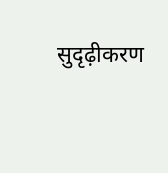सुदृढ़ीकरण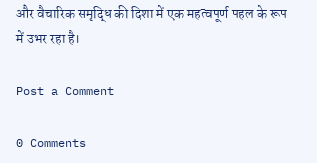और वैचारिक समृद्धि की दिशा में एक महत्वपूर्ण पहल के रूप में उभर रहा है।

Post a Comment

0 Comments